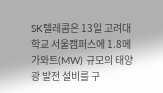SK텔레콤은 13일 고려대학교 서울캠퍼스에 1.8메가와트(MW) 규모의 태양광 발전 설비를 구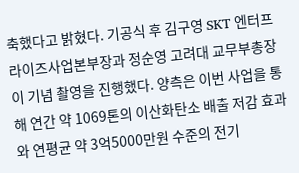축했다고 밝혔다. 기공식 후 김구영 SKT 엔터프라이즈사업본부장과 정순영 고려대 교무부총장이 기념 촬영을 진행했다. 양측은 이번 사업을 통해 연간 약 1069톤의 이산화탄소 배출 저감 효과와 연평균 약 3억5000만원 수준의 전기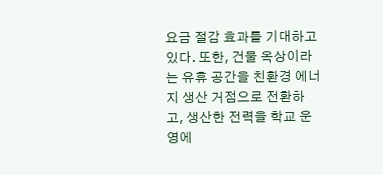요금 절감 효과를 기대하고 있다. 또한, 건물 옥상이라는 유휴 공간을 친환경 에너지 생산 거점으로 전환하고, 생산한 전력을 학교 운영에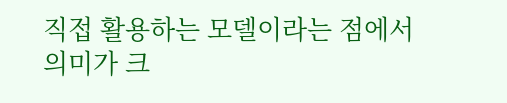직접 활용하는 모델이라는 점에서 의미가 크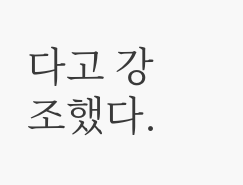다고 강조했다.